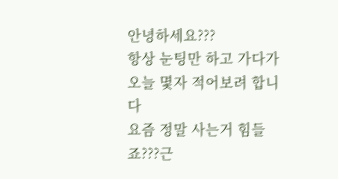안녕하세요???
항상 눈팅만 하고 가다가 오늘 몇자 적어보려 합니다
요즘 정말 사는거 힘들죠???근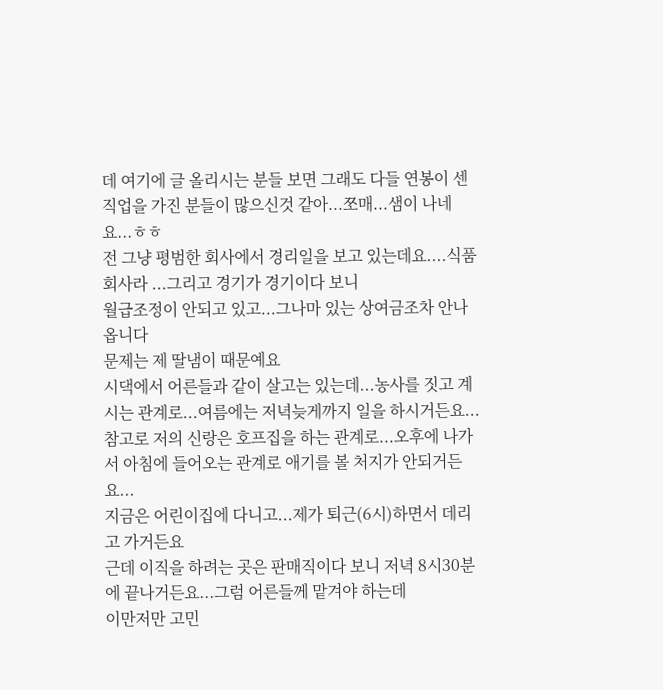데 여기에 글 올리시는 분들 보면 그래도 다들 연봉이 센직업을 가진 분들이 많으신것 같아...쪼매...샘이 나네요...ㅎㅎ
전 그냥 평범한 회사에서 경리일을 보고 있는데요....식품회사라 ...그리고 경기가 경기이다 보니
월급조정이 안되고 있고...그나마 있는 상여금조차 안나옵니다
문제는 제 딸냄이 때문예요
시댁에서 어른들과 같이 살고는 있는데...농사를 짓고 계시는 관계로...여름에는 저녁늦게까지 일을 하시거든요...참고로 저의 신랑은 호프집을 하는 관계로...오후에 나가서 아침에 들어오는 관계로 애기를 볼 처지가 안되거든요...
지금은 어린이집에 다니고...제가 퇴근(6시)하면서 데리고 가거든요
근데 이직을 하려는 곳은 판매직이다 보니 저녁 8시30분에 끝나거든요...그럼 어른들께 맡겨야 하는데
이만저만 고민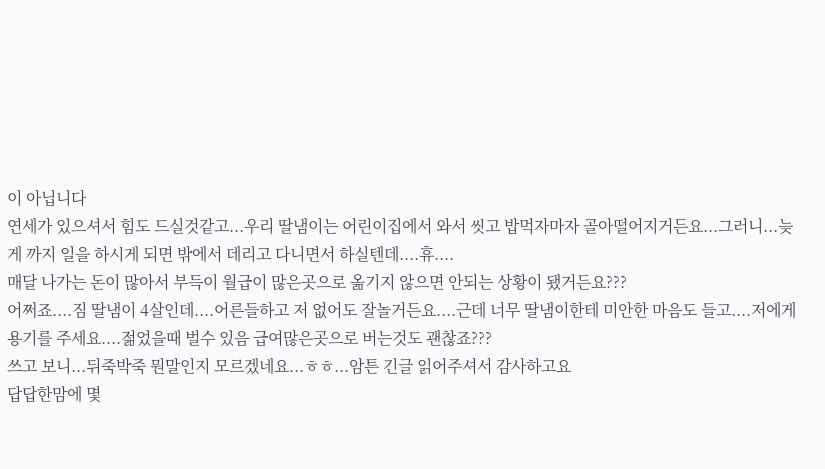이 아닙니다
연세가 있으셔서 힘도 드실것같고...우리 딸냄이는 어린이집에서 와서 씻고 밥먹자마자 골아떨어지거든요...그러니...늦게 까지 일을 하시게 되면 밖에서 데리고 다니면서 하실텐데....휴....
매달 나가는 돈이 많아서 부득이 월급이 많은곳으로 옮기지 않으면 안되는 상황이 됐거든요???
어쩌죠....짐 딸냄이 4살인데....어른들하고 저 없어도 잘놀거든요....근데 너무 딸냄이한테 미안한 마음도 들고....저에게 용기를 주세요....젊었을때 벌수 있음 급여많은곳으로 버는것도 괜찮죠???
쓰고 보니...뒤죽박죽 뭔말인지 모르겠네요...ㅎㅎ...암튼 긴글 읽어주셔서 감사하고요
답답한맘에 몇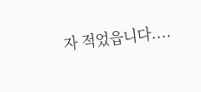자 적었읍니다....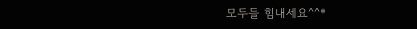모두들 힘내세요^^*